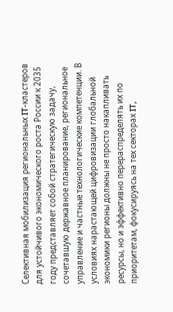Селективная мобилизация региональных IT-кластеров для устойчивого экономического роста России к 2035 году представляет собой стратегическую задачу, сочетавшую державное планирование, региональное управление и частные технологические компетенции. В условиях нарастающей цифровизации глобальной экономики регионы должны не просто накапливать ресурсы, но и эффективно перераспределять их по приоритетам, фокусируясь на тех секторах IT,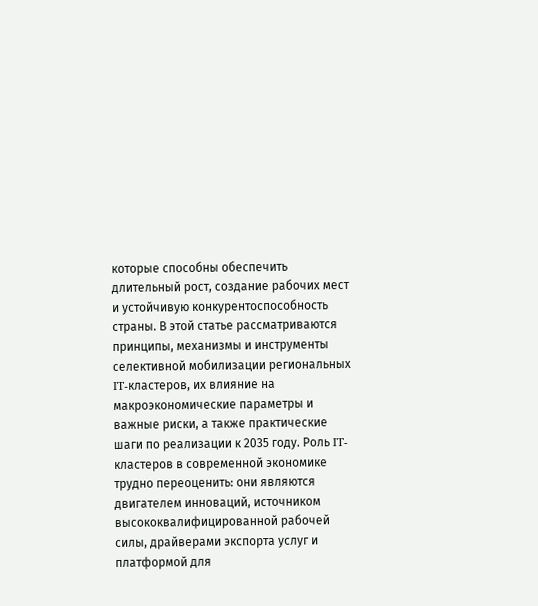которые способны обеспечить длительный рост, создание рабочих мест и устойчивую конкурентоспособность страны. В этой статье рассматриваются принципы, механизмы и инструменты селективной мобилизации региональных IT-кластеров, их влияние на макроэкономические параметры и важные риски, а также практические шаги по реализации к 2035 году. Роль IT-кластеров в современной экономике трудно переоценить: они являются двигателем инноваций, источником высококвалифицированной рабочей силы, драйверами экспорта услуг и платформой для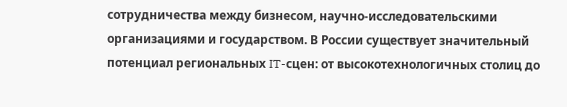сотрудничества между бизнесом, научно-исследовательскими организациями и государством. В России существует значительный потенциал региональных IT-сцен: от высокотехнологичных столиц до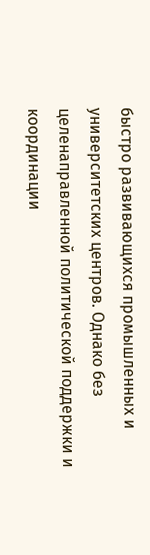быстро развивающихся промышленных и университетских центров. Однако без целенаправленной политической поддержки и координации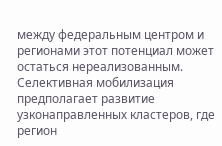между федеральным центром и регионами этот потенциал может остаться нереализованным. Селективная мобилизация предполагает развитие узконаправленных кластеров, где регион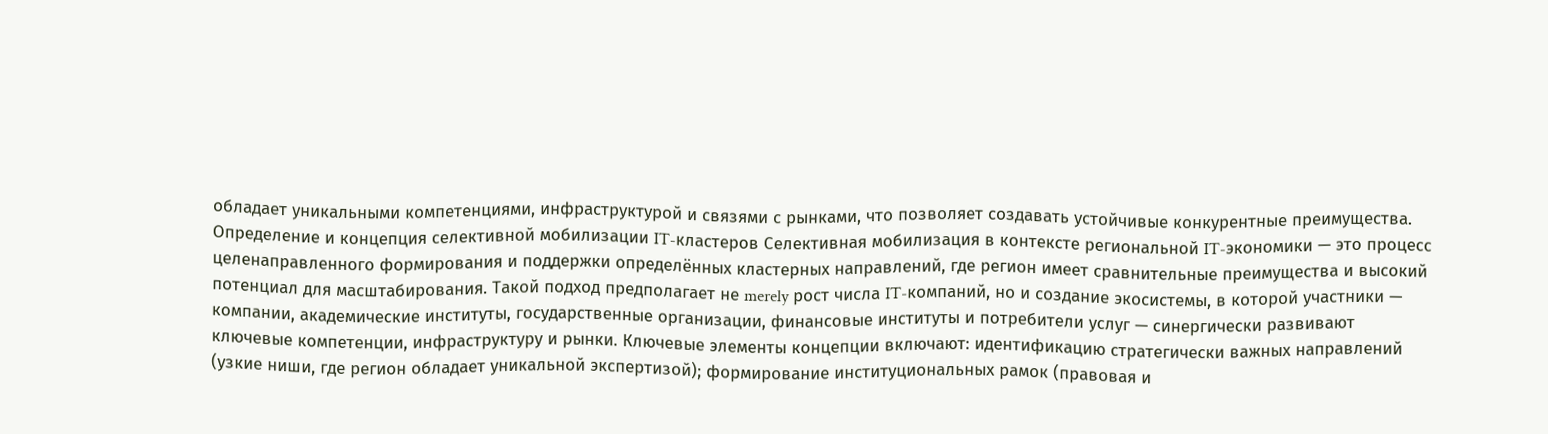обладает уникальными компетенциями, инфраструктурой и связями с рынками, что позволяет создавать устойчивые конкурентные преимущества. Определение и концепция селективной мобилизации IT-кластеров Селективная мобилизация в контексте региональной IT-экономики — это процесс целенаправленного формирования и поддержки определённых кластерных направлений, где регион имеет сравнительные преимущества и высокий потенциал для масштабирования. Такой подход предполагает не merely рост числа IT-компаний, но и создание экосистемы, в которой участники — компании, академические институты, государственные организации, финансовые институты и потребители услуг — синергически развивают ключевые компетенции, инфраструктуру и рынки. Ключевые элементы концепции включают: идентификацию стратегически важных направлений (узкие ниши, где регион обладает уникальной экспертизой); формирование институциональных рамок (правовая и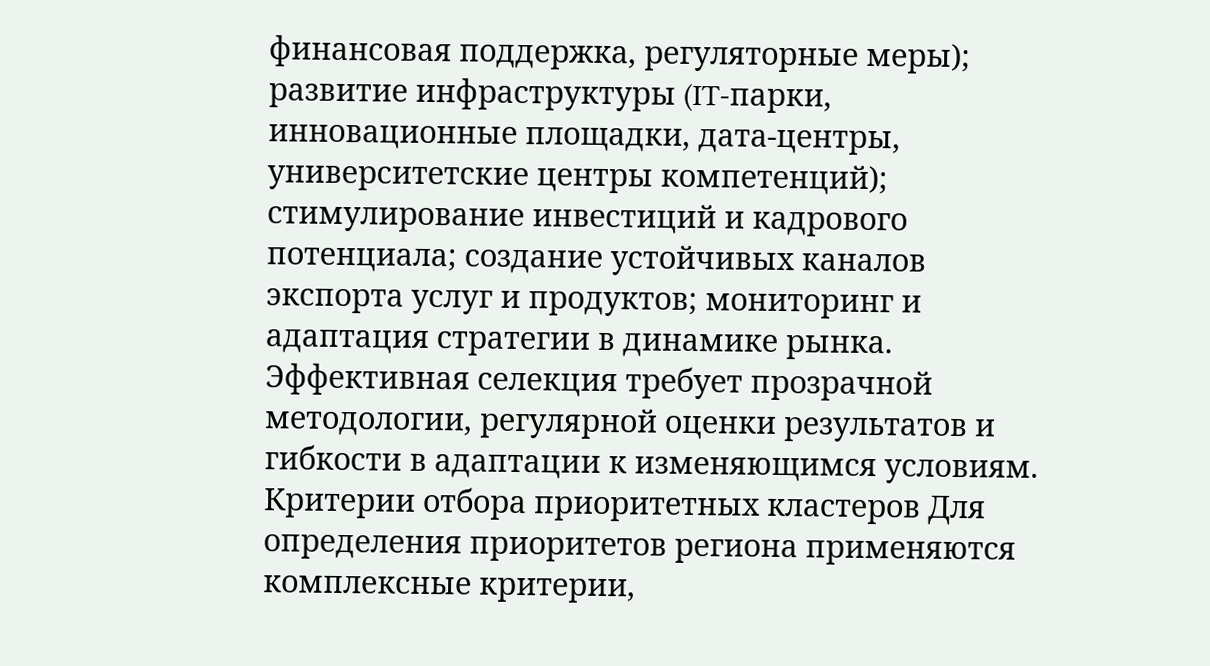финансовая поддержка, регуляторные меры); развитие инфраструктуры (IT-парки, инновационные площадки, дата-центры, университетские центры компетенций); стимулирование инвестиций и кадрового потенциала; создание устойчивых каналов экспорта услуг и продуктов; мониторинг и адаптация стратегии в динамике рынка. Эффективная селекция требует прозрачной методологии, регулярной оценки результатов и гибкости в адаптации к изменяющимся условиям. Критерии отбора приоритетных кластеров Для определения приоритетов региона применяются комплексные критерии,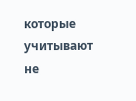которые учитывают не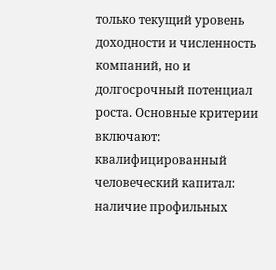только текущий уровень доходности и численность компаний, но и долгосрочный потенциал роста. Основные критерии включают: квалифицированный человеческий капитал: наличие профильных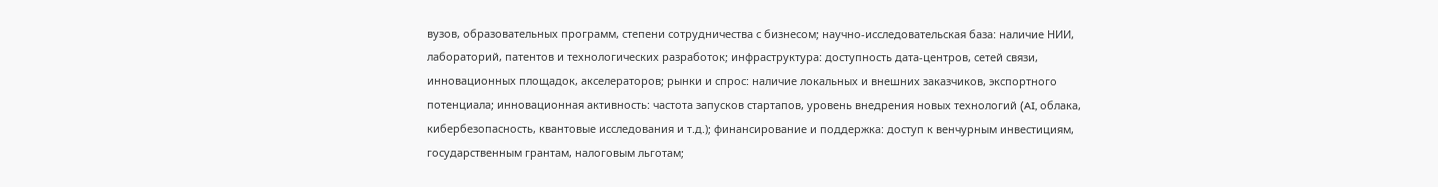вузов, образовательных программ, степени сотрудничества с бизнесом; научно-исследовательская база: наличие НИИ, лабораторий, патентов и технологических разработок; инфраструктура: доступность дата-центров, сетей связи, инновационных площадок, акселераторов; рынки и спрос: наличие локальных и внешних заказчиков, экспортного потенциала; инновационная активность: частота запусков стартапов, уровень внедрения новых технологий (AI, облака, кибербезопасность, квантовые исследования и т.д.); финансирование и поддержка: доступ к венчурным инвестициям, государственным грантам, налоговым льготам;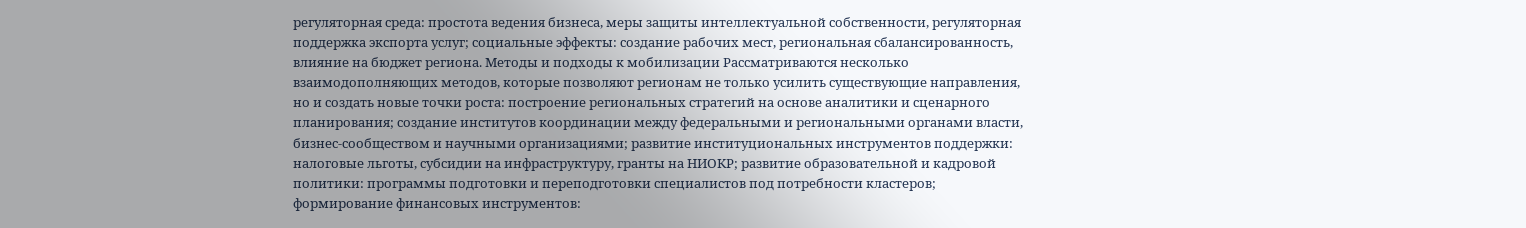регуляторная среда: простота ведения бизнеса, меры защиты интеллектуальной собственности, регуляторная поддержка экспорта услуг; социальные эффекты: создание рабочих мест, региональная сбалансированность, влияние на бюджет региона. Методы и подходы к мобилизации Рассматриваются несколько взаимодополняющих методов, которые позволяют регионам не только усилить существующие направления, но и создать новые точки роста: построение региональных стратегий на основе аналитики и сценарного планирования; создание институтов координации между федеральными и региональными органами власти, бизнес-сообществом и научными организациями; развитие институциональных инструментов поддержки: налоговые льготы, субсидии на инфраструктуру, гранты на НИОКР; развитие образовательной и кадровой политики: программы подготовки и переподготовки специалистов под потребности кластеров; формирование финансовых инструментов: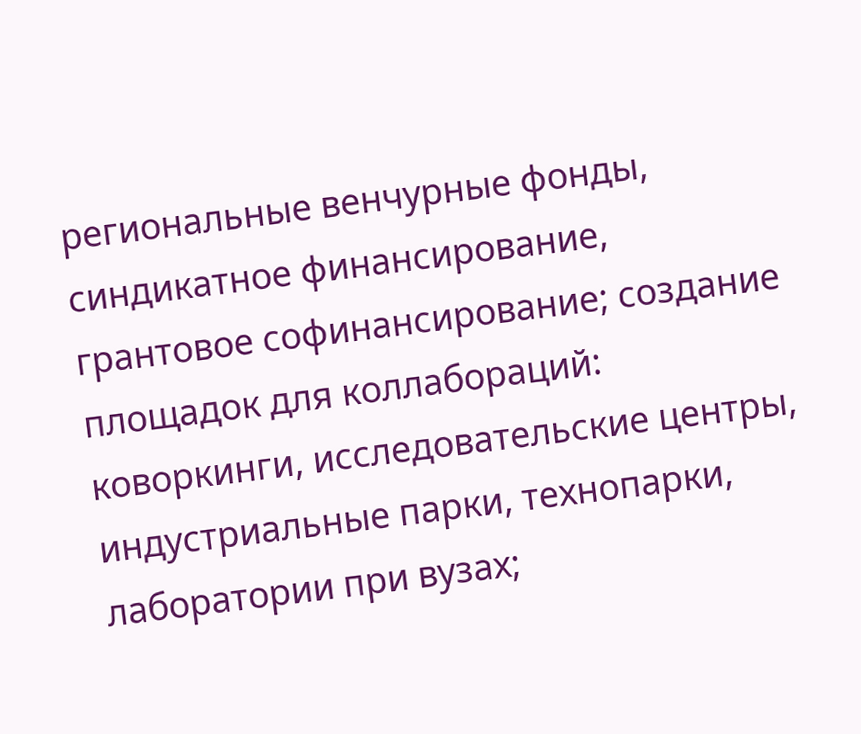региональные венчурные фонды, синдикатное финансирование, грантовое софинансирование; создание площадок для коллабораций: коворкинги, исследовательские центры, индустриальные парки, технопарки, лаборатории при вузах;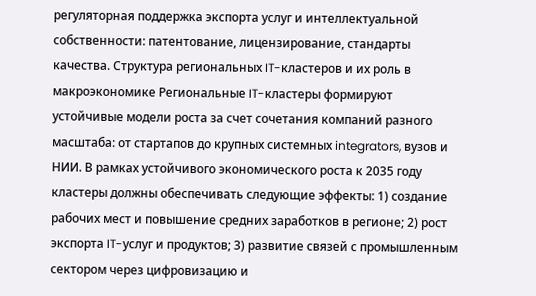регуляторная поддержка экспорта услуг и интеллектуальной собственности: патентование, лицензирование, стандарты качества. Структура региональных IT-кластеров и их роль в макроэкономике Региональные IT-кластеры формируют устойчивые модели роста за счет сочетания компаний разного масштаба: от стартапов до крупных системных integrators, вузов и НИИ. В рамках устойчивого экономического роста к 2035 году кластеры должны обеспечивать следующие эффекты: 1) создание рабочих мест и повышение средних заработков в регионе; 2) рост экспорта IT-услуг и продуктов; 3) развитие связей с промышленным сектором через цифровизацию и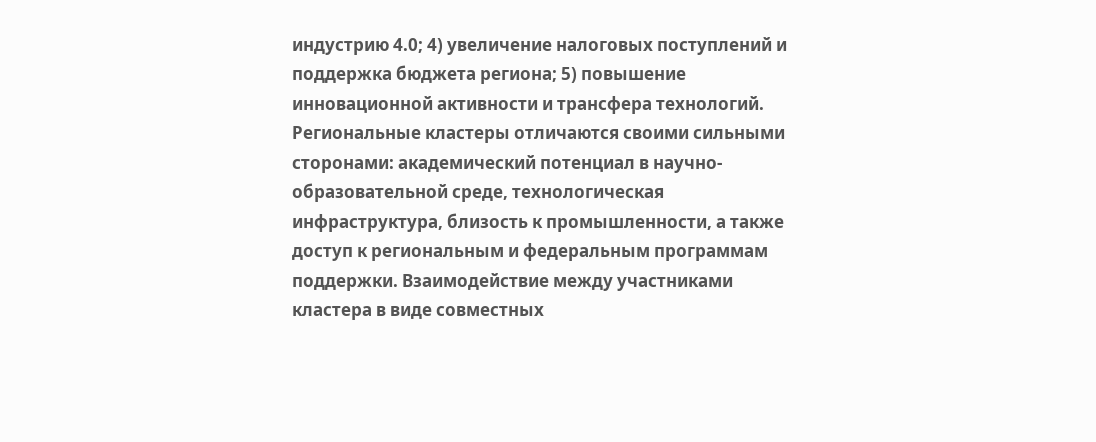индустрию 4.0; 4) увеличение налоговых поступлений и поддержка бюджета региона; 5) повышение инновационной активности и трансфера технологий. Региональные кластеры отличаются своими сильными сторонами: академический потенциал в научно-образовательной среде, технологическая инфраструктура, близость к промышленности, а также доступ к региональным и федеральным программам поддержки. Взаимодействие между участниками кластера в виде совместных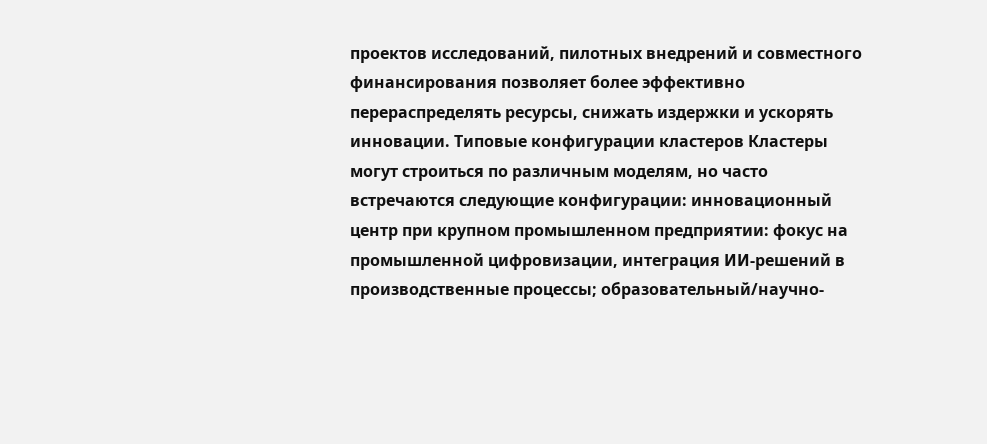проектов исследований, пилотных внедрений и совместного финансирования позволяет более эффективно перераспределять ресурсы, снижать издержки и ускорять инновации. Типовые конфигурации кластеров Кластеры могут строиться по различным моделям, но часто встречаются следующие конфигурации: инновационный центр при крупном промышленном предприятии: фокус на промышленной цифровизации, интеграция ИИ-решений в производственные процессы; образовательный/научно-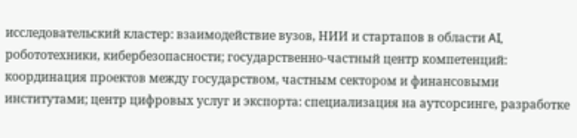исследовательский кластер: взаимодействие вузов, НИИ и стартапов в области AI, робототехники, кибербезопасности; государственно-частный центр компетенций: координация проектов между государством, частным сектором и финансовыми институтами; центр цифровых услуг и экспорта: специализация на аутсорсинге, разработке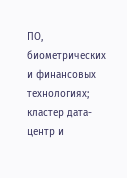ПО, биометрических и финансовых технологиях; кластер дата-центр и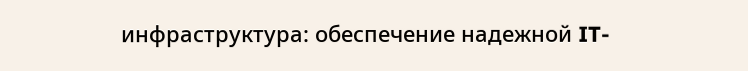инфраструктура: обеспечение надежной IT-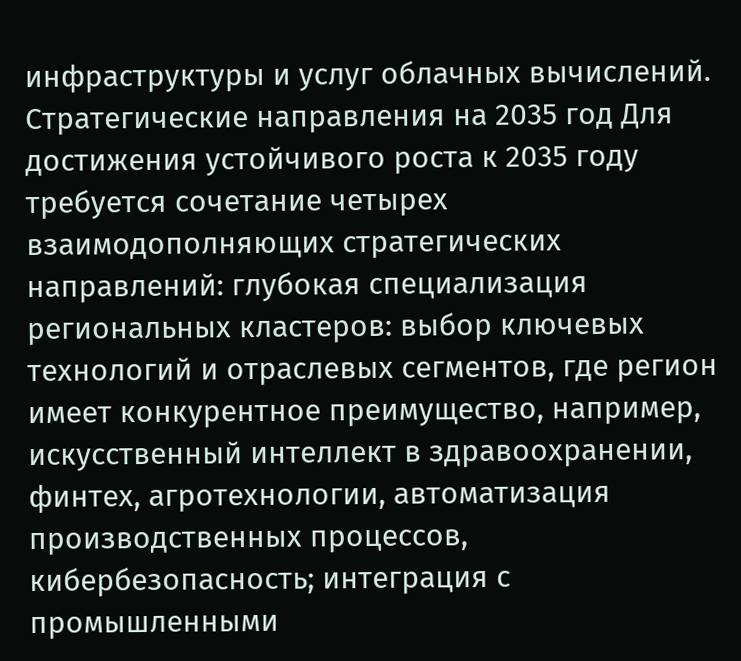инфраструктуры и услуг облачных вычислений. Стратегические направления на 2035 год Для достижения устойчивого роста к 2035 году требуется сочетание четырех взаимодополняющих стратегических направлений: глубокая специализация региональных кластеров: выбор ключевых технологий и отраслевых сегментов, где регион имеет конкурентное преимущество, например, искусственный интеллект в здравоохранении, финтех, агротехнологии, автоматизация производственных процессов, кибербезопасность; интеграция с промышленными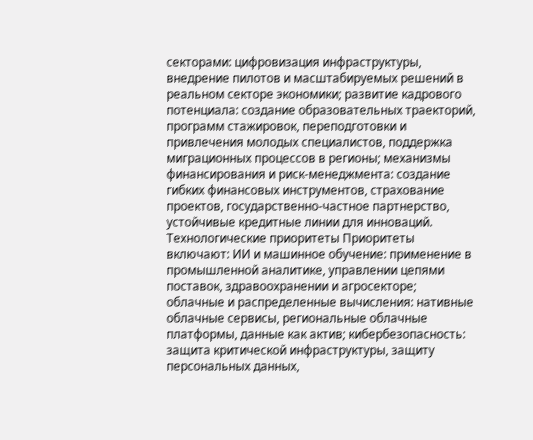секторами: цифровизация инфраструктуры, внедрение пилотов и масштабируемых решений в реальном секторе экономики; развитие кадрового потенциала: создание образовательных траекторий, программ стажировок, переподготовки и привлечения молодых специалистов, поддержка миграционных процессов в регионы; механизмы финансирования и риск-менеджмента: создание гибких финансовых инструментов, страхование проектов, государственно-частное партнерство, устойчивые кредитные линии для инноваций. Технологические приоритеты Приоритеты включают: ИИ и машинное обучение: применение в промышленной аналитике, управлении цепями поставок, здравоохранении и агросекторе; облачные и распределенные вычисления: нативные облачные сервисы, региональные облачные платформы, данные как актив; кибербезопасность: защита критической инфраструктуры, защиту персональных данных,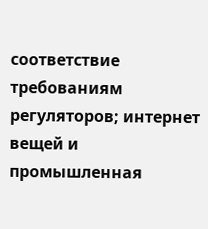соответствие требованиям регуляторов; интернет вещей и промышленная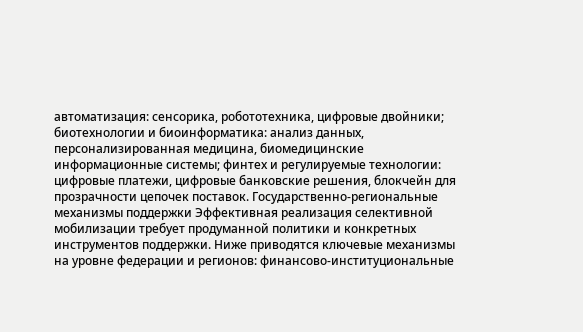автоматизация: сенсорика, робототехника, цифровые двойники; биотехнологии и биоинформатика: анализ данных, персонализированная медицина, биомедицинские информационные системы; финтех и регулируемые технологии: цифровые платежи, цифровые банковские решения, блокчейн для прозрачности цепочек поставок. Государственно-региональные механизмы поддержки Эффективная реализация селективной мобилизации требует продуманной политики и конкретных инструментов поддержки. Ниже приводятся ключевые механизмы на уровне федерации и регионов: финансово-институциональные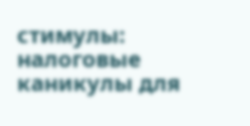стимулы: налоговые каникулы для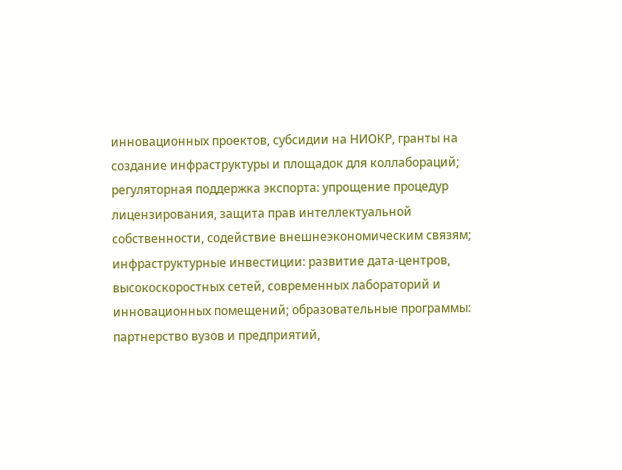инновационных проектов, субсидии на НИОКР, гранты на создание инфраструктуры и площадок для коллабораций; регуляторная поддержка экспорта: упрощение процедур лицензирования, защита прав интеллектуальной собственности, содействие внешнеэкономическим связям; инфраструктурные инвестиции: развитие дата-центров, высокоскоростных сетей, современных лабораторий и инновационных помещений; образовательные программы: партнерство вузов и предприятий,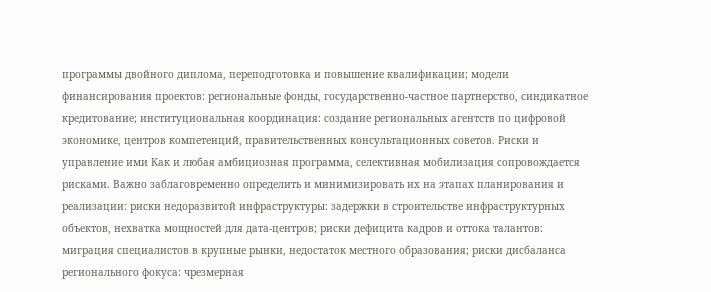программы двойного диплома, переподготовка и повышение квалификации; модели финансирования проектов: региональные фонды, государственно-частное партнерство, синдикатное кредитование; институциональная координация: создание региональных агентств по цифровой экономике, центров компетенций, правительственных консультационных советов. Риски и управление ими Как и любая амбициозная программа, селективная мобилизация сопровождается рисками. Важно заблаговременно определить и минимизировать их на этапах планирования и реализации: риски недоразвитой инфраструктуры: задержки в строительстве инфраструктурных объектов, нехватка мощностей для дата-центров; риски дефицита кадров и оттока талантов: миграция специалистов в крупные рынки, недостаток местного образования; риски дисбаланса регионального фокуса: чрезмерная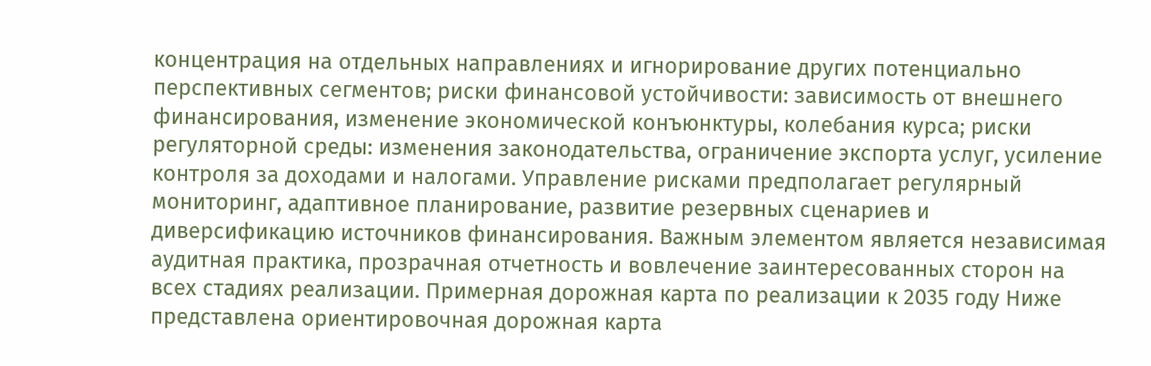концентрация на отдельных направлениях и игнорирование других потенциально перспективных сегментов; риски финансовой устойчивости: зависимость от внешнего финансирования, изменение экономической конъюнктуры, колебания курса; риски регуляторной среды: изменения законодательства, ограничение экспорта услуг, усиление контроля за доходами и налогами. Управление рисками предполагает регулярный мониторинг, адаптивное планирование, развитие резервных сценариев и диверсификацию источников финансирования. Важным элементом является независимая аудитная практика, прозрачная отчетность и вовлечение заинтересованных сторон на всех стадиях реализации. Примерная дорожная карта по реализации к 2035 году Ниже представлена ориентировочная дорожная карта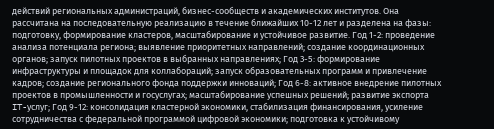действий региональных администраций, бизнес-сообществ и академических институтов. Она рассчитана на последовательную реализацию в течение ближайших 10-12 лет и разделена на фазы: подготовку, формирование кластеров, масштабирование и устойчивое развитие. Год 1-2: проведение анализа потенциала региона; выявление приоритетных направлений; создание координационных органов; запуск пилотных проектов в выбранных направлениях; Год 3-5: формирование инфраструктуры и площадок для коллабораций; запуск образовательных программ и привлечение кадров; создание регионального фонда поддержки инноваций; Год 6-8: активное внедрение пилотных проектов в промышленности и госуслугах; масштабирование успешных решений; развитие экспорта IT-услуг; Год 9-12: консолидация кластерной экономики, стабилизация финансирования, усиление сотрудничества с федеральной программой цифровой экономики; подготовка к устойчивому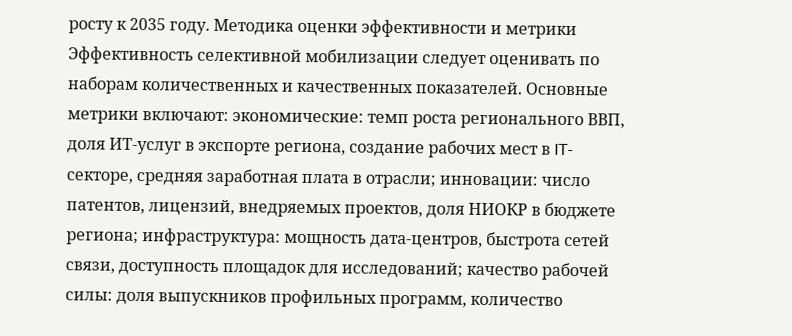росту к 2035 году. Методика оценки эффективности и метрики Эффективность селективной мобилизации следует оценивать по наборам количественных и качественных показателей. Основные метрики включают: экономические: темп роста регионального ВВП, доля ИТ-услуг в экспорте региона, создание рабочих мест в IT-секторе, средняя заработная плата в отрасли; инновации: число патентов, лицензий, внедряемых проектов, доля НИОКР в бюджете региона; инфраструктура: мощность дата-центров, быстрота сетей связи, доступность площадок для исследований; качество рабочей силы: доля выпускников профильных программ, количество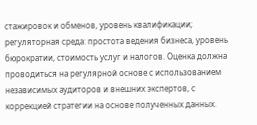стажировок и обменов, уровень квалификации; регуляторная среда: простота ведения бизнеса, уровень бюрократии, стоимость услуг и налогов. Оценка должна проводиться на регулярной основе с использованием независимых аудиторов и внешних экспертов, с коррекцией стратегии на основе полученных данных.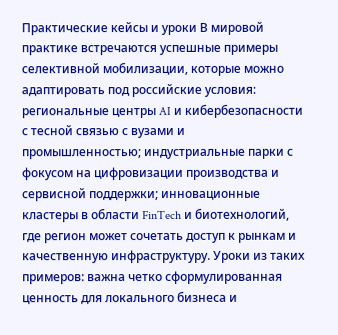Практические кейсы и уроки В мировой практике встречаются успешные примеры селективной мобилизации, которые можно адаптировать под российские условия: региональные центры AI и кибербезопасности с тесной связью с вузами и промышленностью; индустриальные парки с фокусом на цифровизации производства и сервисной поддержки; инновационные кластеры в области FinTech и биотехнологий, где регион может сочетать доступ к рынкам и качественную инфраструктуру. Уроки из таких примеров: важна четко сформулированная ценность для локального бизнеса и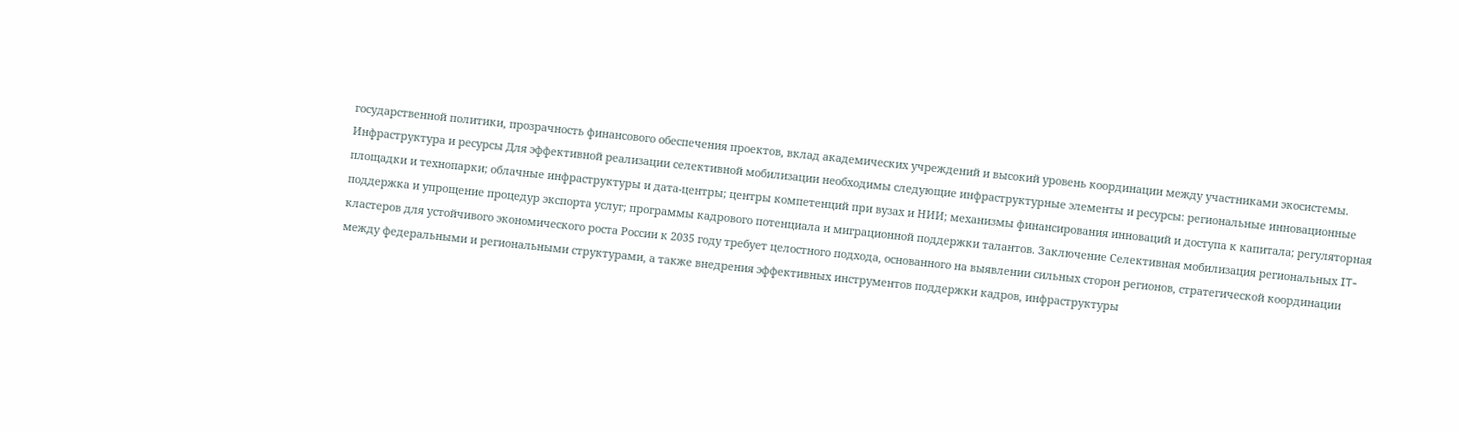государственной политики, прозрачность финансового обеспечения проектов, вклад академических учреждений и высокий уровень координации между участниками экосистемы. Инфраструктура и ресурсы Для эффективной реализации селективной мобилизации необходимы следующие инфраструктурные элементы и ресурсы: региональные инновационные площадки и технопарки; облачные инфраструктуры и дата-центры; центры компетенций при вузах и НИИ; механизмы финансирования инноваций и доступа к капитала; регуляторная поддержка и упрощение процедур экспорта услуг; программы кадрового потенциала и миграционной поддержки талантов. Заключение Селективная мобилизация региональных IT-кластеров для устойчивого экономического роста России к 2035 году требует целостного подхода, основанного на выявлении сильных сторон регионов, стратегической координации между федеральными и региональными структурами, а также внедрения эффективных инструментов поддержки кадров, инфраструктуры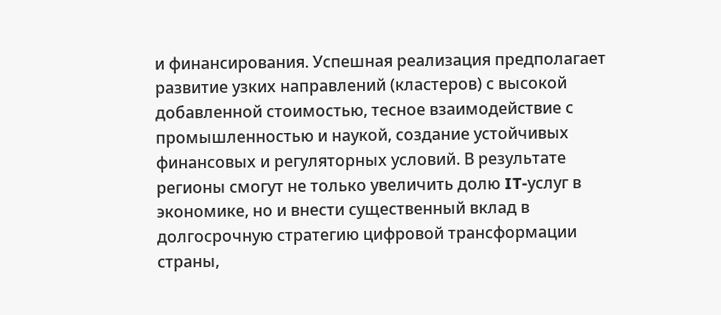и финансирования. Успешная реализация предполагает развитие узких направлений (кластеров) с высокой добавленной стоимостью, тесное взаимодействие с промышленностью и наукой, создание устойчивых финансовых и регуляторных условий. В результате регионы смогут не только увеличить долю IT-услуг в экономике, но и внести существенный вклад в долгосрочную стратегию цифровой трансформации страны,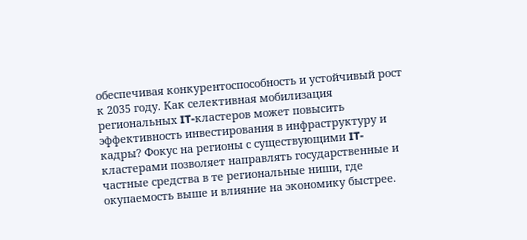обеспечивая конкурентоспособность и устойчивый рост к 2035 году. Как селективная мобилизация региональных IT-кластеров может повысить эффективность инвестирования в инфраструктуру и кадры? Фокус на регионы с существующими IT-кластерами позволяет направлять государственные и частные средства в те региональные ниши, где окупаемость выше и влияние на экономику быстрее.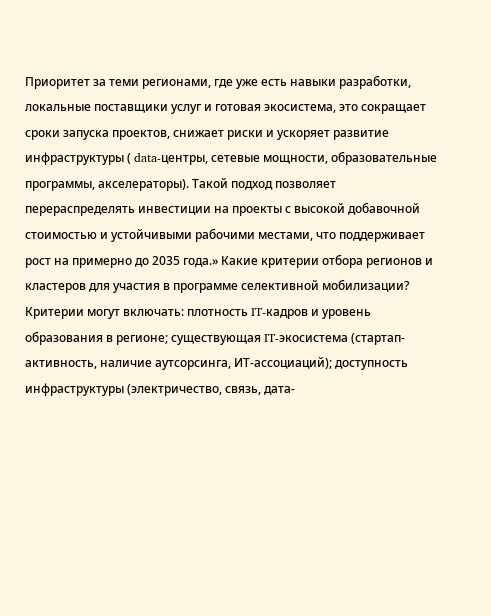Приоритет за теми регионами, где уже есть навыки разработки, локальные поставщики услуг и готовая экосистема, это сокращает сроки запуска проектов, снижает риски и ускоряет развитие инфраструктуры ( data-центры, сетевые мощности, образовательные программы, акселераторы). Такой подход позволяет перераспределять инвестиции на проекты с высокой добавочной стоимостью и устойчивыми рабочими местами, что поддерживает рост на примерно до 2035 года.» Какие критерии отбора регионов и кластеров для участия в программе селективной мобилизации? Критерии могут включать: плотность IT-кадров и уровень образования в регионе; существующая IT-экосистема (стартап-активность, наличие аутсорсинга, ИТ-ассоциаций); доступность инфраструктуры (электричество, связь, дата-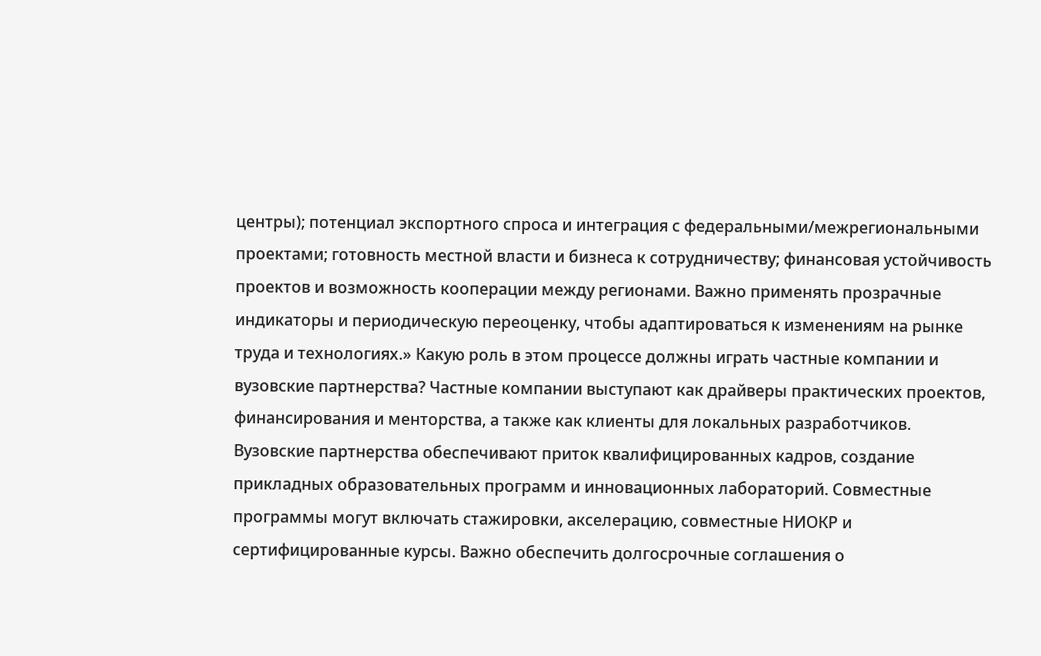центры); потенциал экспортного спроса и интеграция с федеральными/межрегиональными проектами; готовность местной власти и бизнеса к сотрудничеству; финансовая устойчивость проектов и возможность кооперации между регионами. Важно применять прозрачные индикаторы и периодическую переоценку, чтобы адаптироваться к изменениям на рынке труда и технологиях.» Какую роль в этом процессе должны играть частные компании и вузовские партнерства? Частные компании выступают как драйверы практических проектов, финансирования и менторства, а также как клиенты для локальных разработчиков. Вузовские партнерства обеспечивают приток квалифицированных кадров, создание прикладных образовательных программ и инновационных лабораторий. Совместные программы могут включать стажировки, акселерацию, совместные НИОКР и сертифицированные курсы. Важно обеспечить долгосрочные соглашения о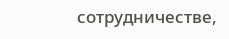сотрудничестве,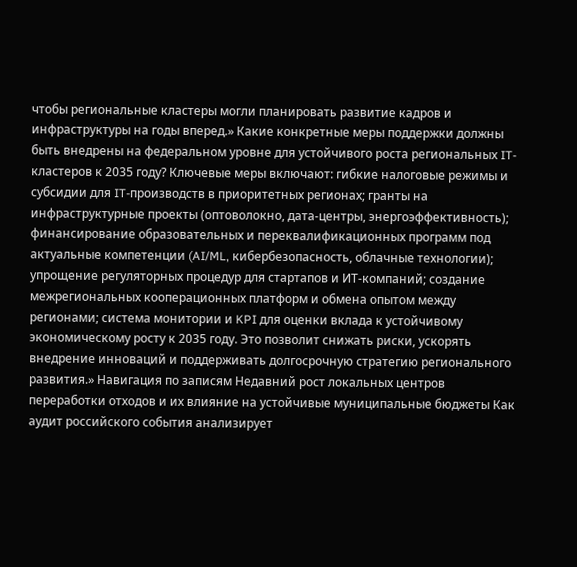чтобы региональные кластеры могли планировать развитие кадров и инфраструктуры на годы вперед.» Какие конкретные меры поддержки должны быть внедрены на федеральном уровне для устойчивого роста региональных IT-кластеров к 2035 году? Ключевые меры включают: гибкие налоговые режимы и субсидии для IT-производств в приоритетных регионах; гранты на инфраструктурные проекты (оптоволокно, дата-центры, энергоэффективность); финансирование образовательных и переквалификационных программ под актуальные компетенции (AI/ML, кибербезопасность, облачные технологии); упрощение регуляторных процедур для стартапов и ИТ-компаний; создание межрегиональных кооперационных платформ и обмена опытом между регионами; система монитории и KPI для оценки вклада к устойчивому экономическому росту к 2035 году. Это позволит снижать риски, ускорять внедрение инноваций и поддерживать долгосрочную стратегию регионального развития.» Навигация по записям Недавний рост локальных центров переработки отходов и их влияние на устойчивые муниципальные бюджеты Как аудит российского события анализирует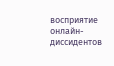восприятие онлайн-диссидентов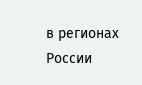в регионах России